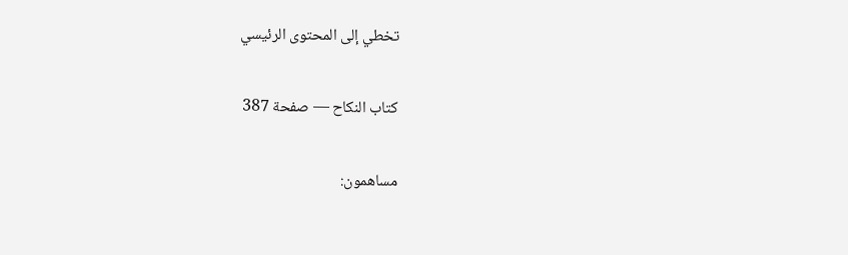تخطي إلى المحتوى الرئيسي

كتاب النكاح — صفحة 387

مساهمون: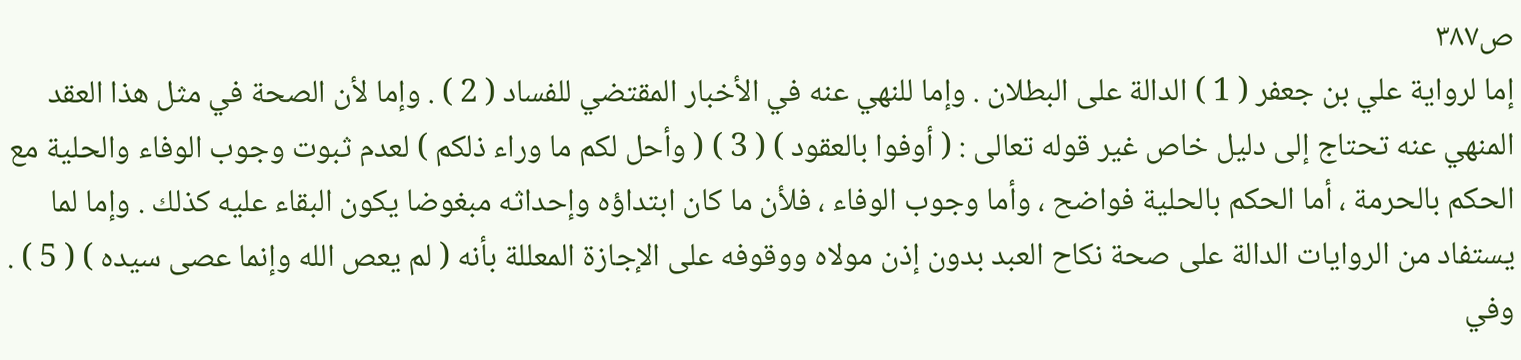ص٣٨٧
إما لرواية علي بن جعفر ( 1 ) الدالة على البطلان . وإما للنهي عنه في الأخبار المقتضي للفساد ( 2 ) . وإما لأن الصحة في مثل هذا العقد المنهي عنه تحتاج إلى دليل خاص غير قوله تعالى : ( أوفوا بالعقود ) ( 3 ) ( وأحل لكم ما وراء ذلكم ) لعدم ثبوت وجوب الوفاء والحلية مع الحكم بالحرمة ، أما الحكم بالحلية فواضح ، وأما وجوب الوفاء ، فلأن ما كان ابتداؤه وإحداثه مبغوضا يكون البقاء عليه كذلك . وإما لما يستفاد من الروايات الدالة على صحة نكاح العبد بدون إذن مولاه ووقوفه على الإجازة المعللة بأنه ( لم يعص الله وإنما عصى سيده ) ( 5 ) . وفي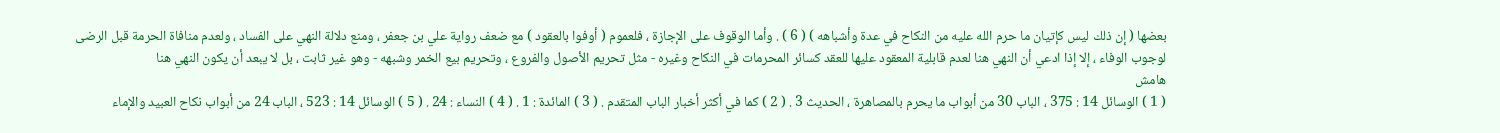بعضها ( إن ذلك ليس كإتيان ما حرم الله عليه من النكاح في عدة وأشباهه ) ( 6 ) . وأما الوقوف على الإجازة ، فلعموم ( أوفوا بالعقود ) مع ضعف رواية علي بن جعفر ، ومنع دلالة النهي على الفساد ، ولعدم منافاة الحرمة قبل الرضى لوجوب الوفاء ، إلا إذا ادعي أن النهي هنا لعدم قابلية المعقود عليها للعقد كسائر المحرمات في النكاح وغيره - مثل تحريم الأصول والفروع ، وتحريم بيع الخمر وشبهه - وهو غير ثابت ، بل لا يبعد أن يكون النهي هنا
هامش
( 1 ) الوسائل 14 : 375 ، الباب 30 من أبواب ما يحرم بالمصاهرة ، الحديث 3 . ( 2 ) كما في أكثر أخبار الباب المتقدم . ( 3 ) المائدة : 1 . ( 4 ) النساء : 24 . ( 5 ) الوسائل 14 : 523 ، الباب 24 من أبواب نكاح العبيد والإماء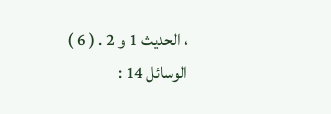، الحديث 1 و 2 . ( 6 ) الوسائل 14 :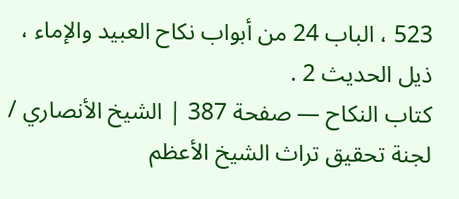523 ، الباب 24 من أبواب نكاح العبيد والإماء ، ذيل الحديث 2 .
كتاب النكاح — صفحة 387 | الشيخ الأنصاري / لجنة تحقيق تراث الشيخ الأعظم